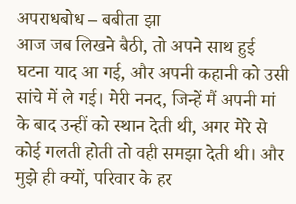अपराधबोध – बबीता झा
आज जब लिखने बैठी, तो अपने साथ हुई घटना याद आ गई, और अपनी कहानी को उसी सांचे में ले गई। मेरी ननद, जिन्हें मैं अपनी मां के बाद उन्हीं को स्थान देती थी, अगर मेरे से कोई गलती होती तो वही समझा देती थी। और मुझे ही क्यों, परिवार के हर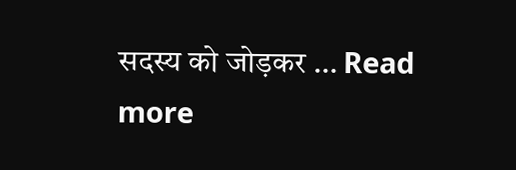सदस्य को जोड़कर … Read more